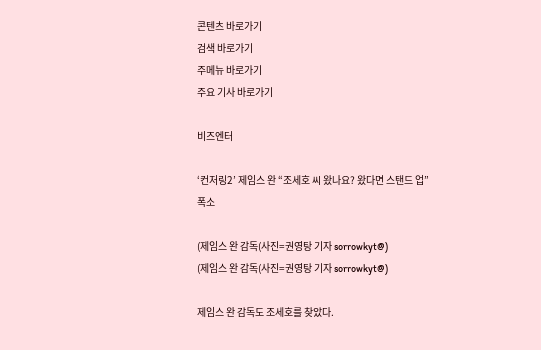콘텐츠 바로가기
검색 바로가기
주메뉴 바로가기
주요 기사 바로가기

비즈엔터

‘컨저링2’ 제임스 완 “조세호 씨 왔나요? 왔다면 스탠드 업” 폭소

(제임스 완 감독(사진=권영탕 기자 sorrowkyt@)
(제임스 완 감독(사진=권영탕 기자 sorrowkyt@)

제임스 완 감독도 조세호를 찾았다.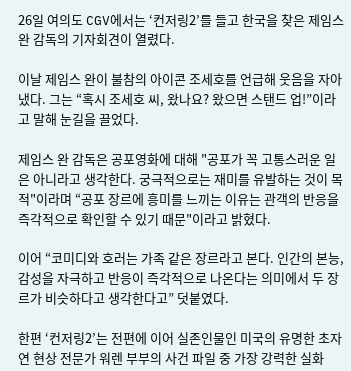26일 여의도 CGV에서는 ‘컨저링2’를 들고 한국을 찾은 제임스 완 감독의 기자회견이 열렸다.

이날 제임스 완이 불참의 아이콘 조세호를 언급해 웃음을 자아냈다. 그는 “혹시 조세호 씨, 왔나요? 왔으면 스탠드 업!”이라고 말해 눈길을 끌었다.

제임스 완 감독은 공포영화에 대해 "공포가 꼭 고통스러운 일은 아니라고 생각한다. 궁극적으로는 재미를 유발하는 것이 목적"이라며 “공포 장르에 흥미를 느끼는 이유는 관객의 반응을 즉각적으로 확인할 수 있기 때문"이라고 밝혔다.

이어 “코미디와 호러는 가족 같은 장르라고 본다. 인간의 본능, 감성을 자극하고 반응이 즉각적으로 나온다는 의미에서 두 장르가 비슷하다고 생각한다고” 덧붙였다.

한편 ‘컨저링2’는 전편에 이어 실존인물인 미국의 유명한 초자연 현상 전문가 워렌 부부의 사건 파일 중 가장 강력한 실화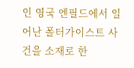인 영국 엔필드에서 일어난 폴터가이스트 사건을 소재로 한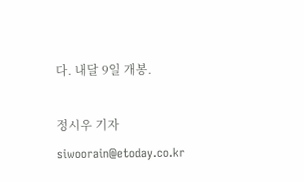다. 내달 9일 개봉.

정시우 기자 siwoorain@etoday.co.kr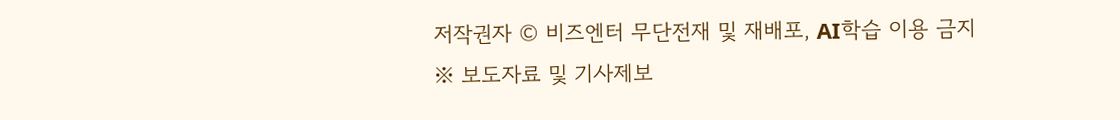저작권자 © 비즈엔터 무단전재 및 재배포, AI학습 이용 금지
※ 보도자료 및 기사제보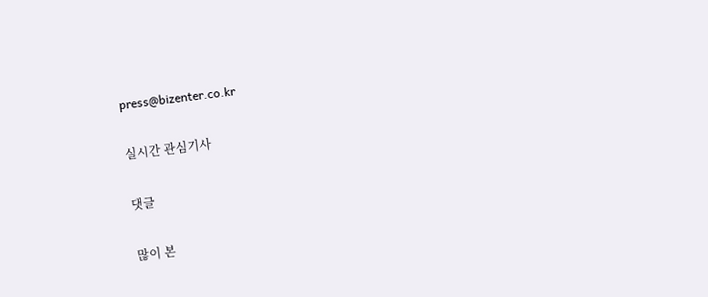press@bizenter.co.kr

실시간 관심기사

댓글

많이 본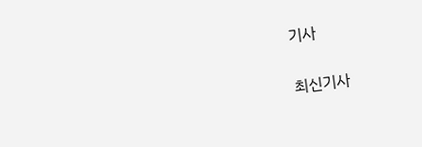기사

최신기사